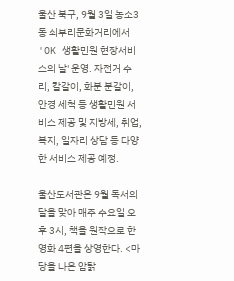울산 북구, 9월 3일 농소3동 쇠부리문화거리에서 'OK 생활민원 현장서비스의 날' 운영. 자전거 수리, 칼갈이, 화분 분갈이, 안경 세척 등 생활민원 서비스 제공 및 지방세, 취업, 복지, 일자리 상담 등 다양한 서비스 제공 예정.

울산도서관은 9월 독서의 달을 맞아 매주 수요일 오후 3시, 책을 원작으로 한 영화 4편을 상영한다. <마당을 나온 암탉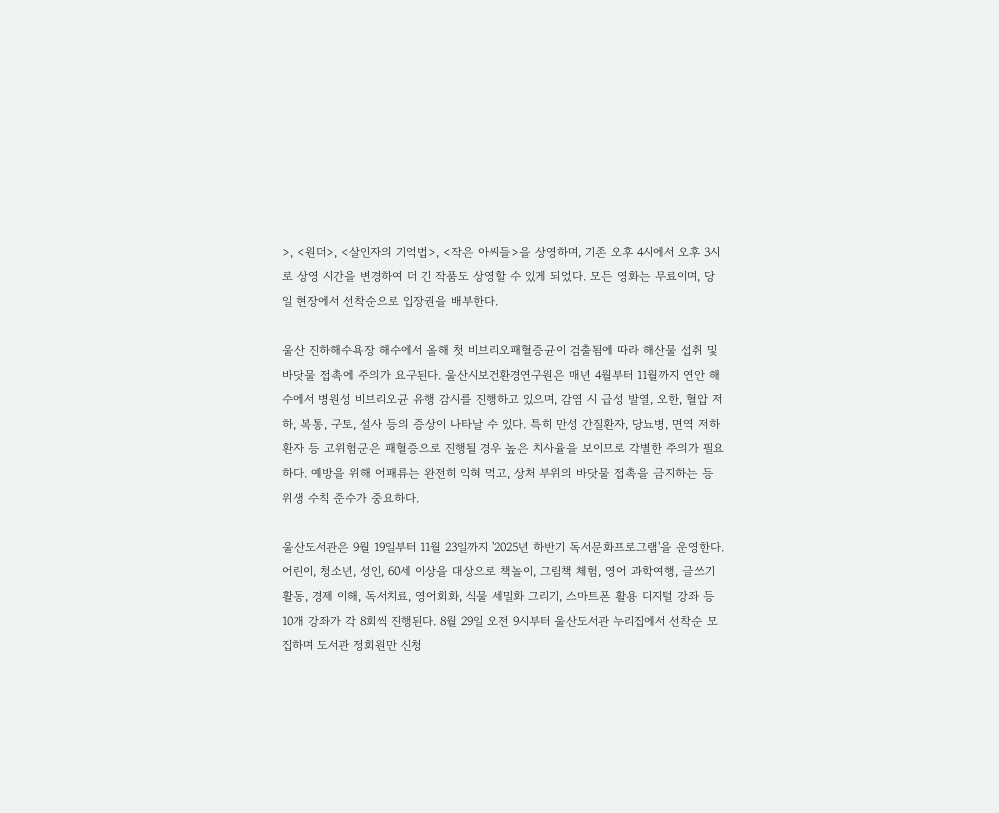>, <원더>, <살인자의 기억법>, <작은 아씨들>을 상영하며, 기존 오후 4시에서 오후 3시로 상영 시간을 변경하여 더 긴 작품도 상영할 수 있게 되었다. 모든 영화는 무료이며, 당일 현장에서 선착순으로 입장권을 배부한다.

울산 진하해수욕장 해수에서 올해 첫 비브리오패혈증균이 검출됨에 따라 해산물 섭취 및 바닷물 접촉에 주의가 요구된다. 울산시보건환경연구원은 매년 4월부터 11월까지 연안 해수에서 병원성 비브리오균 유행 감시를 진행하고 있으며, 감염 시 급성 발열, 오한, 혈압 저하, 복통, 구토, 설사 등의 증상이 나타날 수 있다. 특히 만성 간질환자, 당뇨병, 면역 저하 환자 등 고위험군은 패혈증으로 진행될 경우 높은 치사율을 보이므로 각별한 주의가 필요하다. 예방을 위해 어패류는 완전히 익혀 먹고, 상처 부위의 바닷물 접촉을 금지하는 등 위생 수칙 준수가 중요하다.

울산도서관은 9월 19일부터 11월 23일까지 '2025년 하반기 독서문화프로그램'을 운영한다. 어린이, 청소년, 성인, 60세 이상을 대상으로 책놀이, 그림책 체험, 영어 과학여행, 글쓰기 활동, 경제 이해, 독서치료, 영어회화, 식물 세밀화 그리기, 스마트폰 활용 디지털 강좌 등 10개 강좌가 각 8회씩 진행된다. 8월 29일 오전 9시부터 울산도서관 누리집에서 선착순 모집하며 도서관 정회원만 신청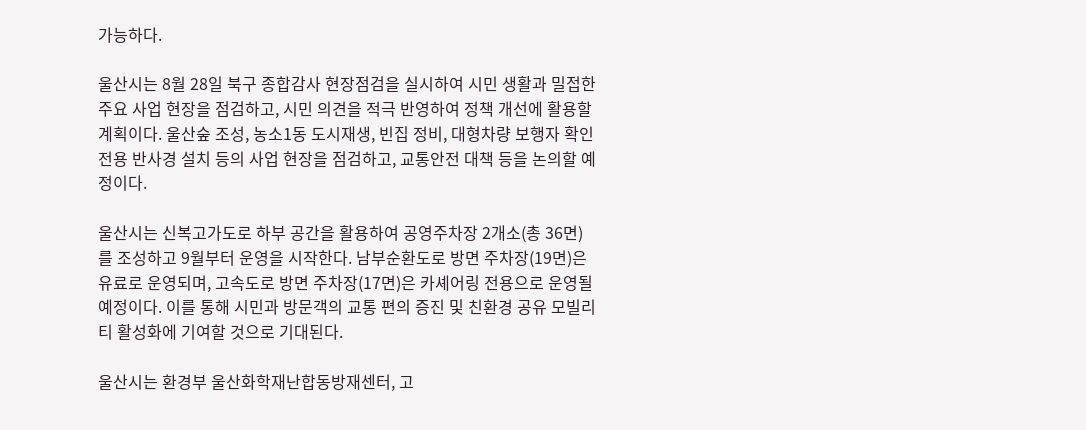가능하다.

울산시는 8월 28일 북구 종합감사 현장점검을 실시하여 시민 생활과 밀접한 주요 사업 현장을 점검하고, 시민 의견을 적극 반영하여 정책 개선에 활용할 계획이다. 울산숲 조성, 농소1동 도시재생, 빈집 정비, 대형차량 보행자 확인 전용 반사경 설치 등의 사업 현장을 점검하고, 교통안전 대책 등을 논의할 예정이다.

울산시는 신복고가도로 하부 공간을 활용하여 공영주차장 2개소(총 36면)를 조성하고 9월부터 운영을 시작한다. 남부순환도로 방면 주차장(19면)은 유료로 운영되며, 고속도로 방면 주차장(17면)은 카셰어링 전용으로 운영될 예정이다. 이를 통해 시민과 방문객의 교통 편의 증진 및 친환경 공유 모빌리티 활성화에 기여할 것으로 기대된다.

울산시는 환경부 울산화학재난합동방재센터, 고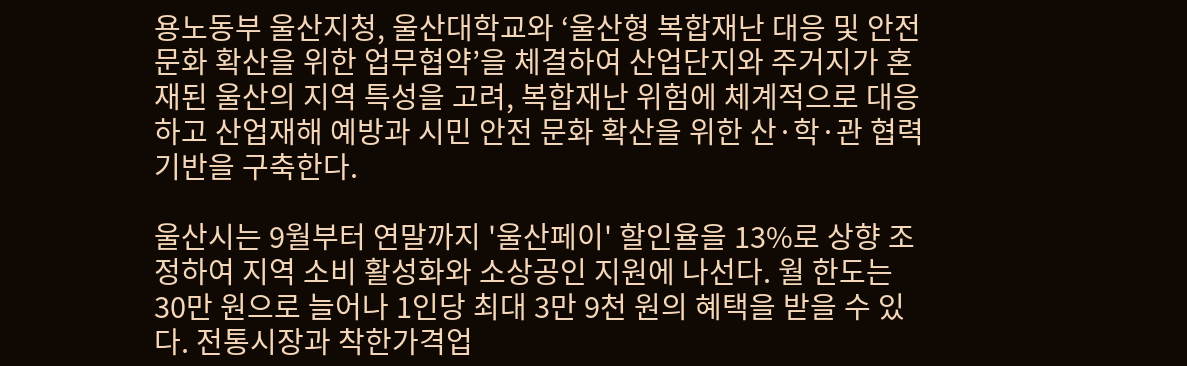용노동부 울산지청, 울산대학교와 ‘울산형 복합재난 대응 및 안전문화 확산을 위한 업무협약’을 체결하여 산업단지와 주거지가 혼재된 울산의 지역 특성을 고려, 복합재난 위험에 체계적으로 대응하고 산업재해 예방과 시민 안전 문화 확산을 위한 산·학·관 협력 기반을 구축한다.

울산시는 9월부터 연말까지 '울산페이' 할인율을 13%로 상향 조정하여 지역 소비 활성화와 소상공인 지원에 나선다. 월 한도는 30만 원으로 늘어나 1인당 최대 3만 9천 원의 혜택을 받을 수 있다. 전통시장과 착한가격업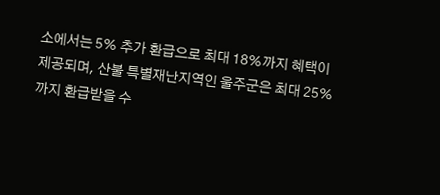소에서는 5% 추가 환급으로 최대 18%까지 혜택이 제공되며, 산불 특별재난지역인 울주군은 최대 25%까지 환급받을 수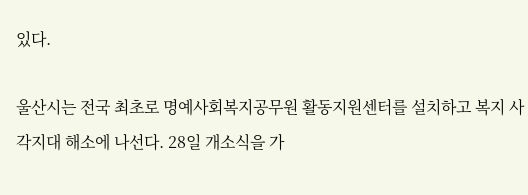있다.

울산시는 전국 최초로 명예사회복지공무원 활동지원센터를 설치하고 복지 사각지대 해소에 나선다. 28일 개소식을 가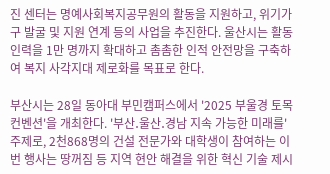진 센터는 명예사회복지공무원의 활동을 지원하고, 위기가구 발굴 및 지원 연계 등의 사업을 추진한다. 울산시는 활동 인력을 1만 명까지 확대하고 촘촘한 인적 안전망을 구축하여 복지 사각지대 제로화를 목표로 한다.

부산시는 28일 동아대 부민캠퍼스에서 '2025 부울경 토목컨벤션'을 개최한다. '부산․울산․경남 지속 가능한 미래를' 주제로, 2천868명의 건설 전문가와 대학생이 참여하는 이번 행사는 땅꺼짐 등 지역 현안 해결을 위한 혁신 기술 제시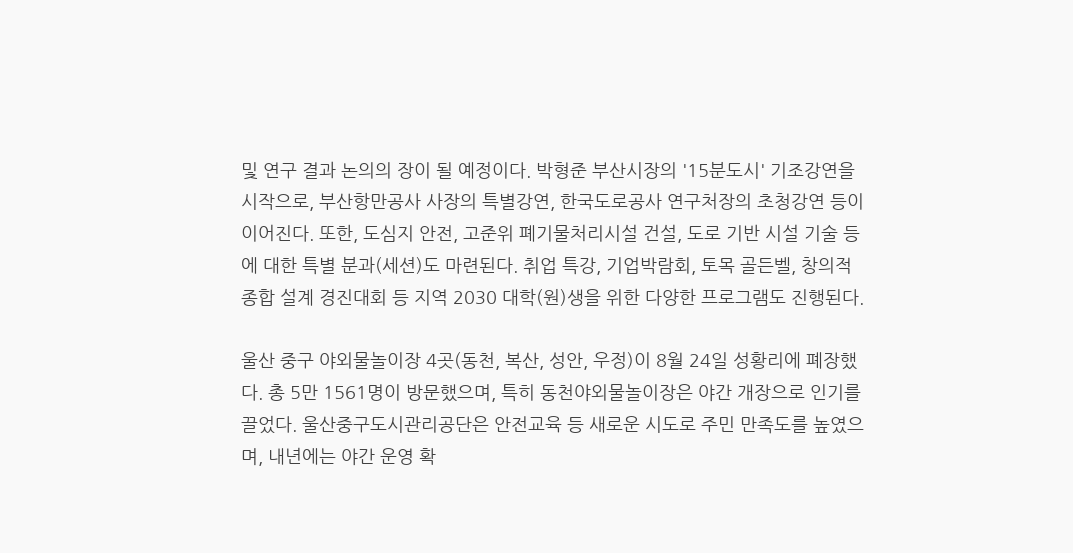및 연구 결과 논의의 장이 될 예정이다. 박형준 부산시장의 '15분도시' 기조강연을 시작으로, 부산항만공사 사장의 특별강연, 한국도로공사 연구처장의 초청강연 등이 이어진다. 또한, 도심지 안전, 고준위 폐기물처리시설 건설, 도로 기반 시설 기술 등에 대한 특별 분과(세션)도 마련된다. 취업 특강, 기업박람회, 토목 골든벨, 창의적 종합 설계 경진대회 등 지역 2030 대학(원)생을 위한 다양한 프로그램도 진행된다.

울산 중구 야외물놀이장 4곳(동천, 복산, 성안, 우정)이 8월 24일 성황리에 폐장했다. 총 5만 1561명이 방문했으며, 특히 동천야외물놀이장은 야간 개장으로 인기를 끌었다. 울산중구도시관리공단은 안전교육 등 새로운 시도로 주민 만족도를 높였으며, 내년에는 야간 운영 확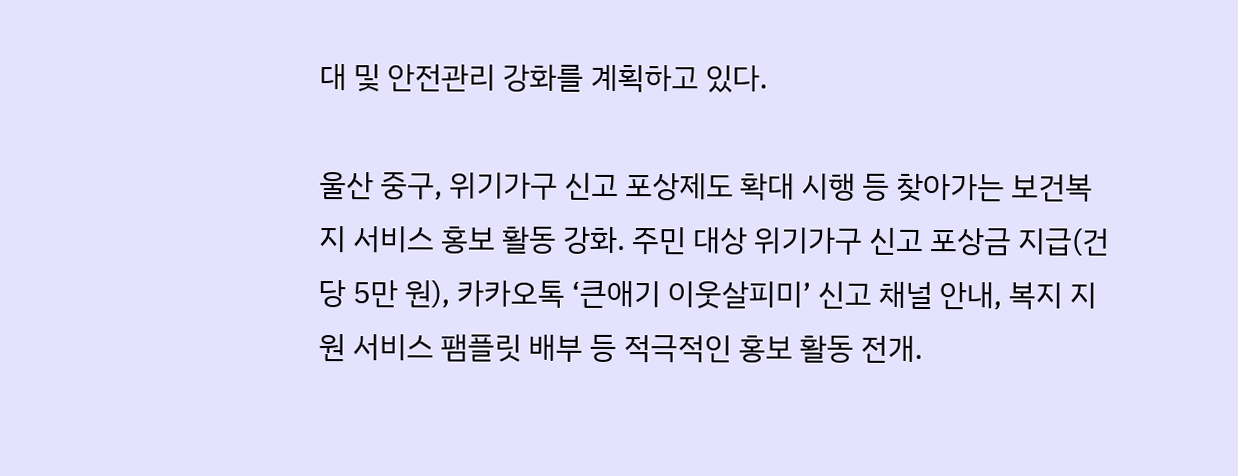대 및 안전관리 강화를 계획하고 있다.

울산 중구, 위기가구 신고 포상제도 확대 시행 등 찾아가는 보건복지 서비스 홍보 활동 강화. 주민 대상 위기가구 신고 포상금 지급(건당 5만 원), 카카오톡 ‘큰애기 이웃살피미’ 신고 채널 안내, 복지 지원 서비스 팸플릿 배부 등 적극적인 홍보 활동 전개.